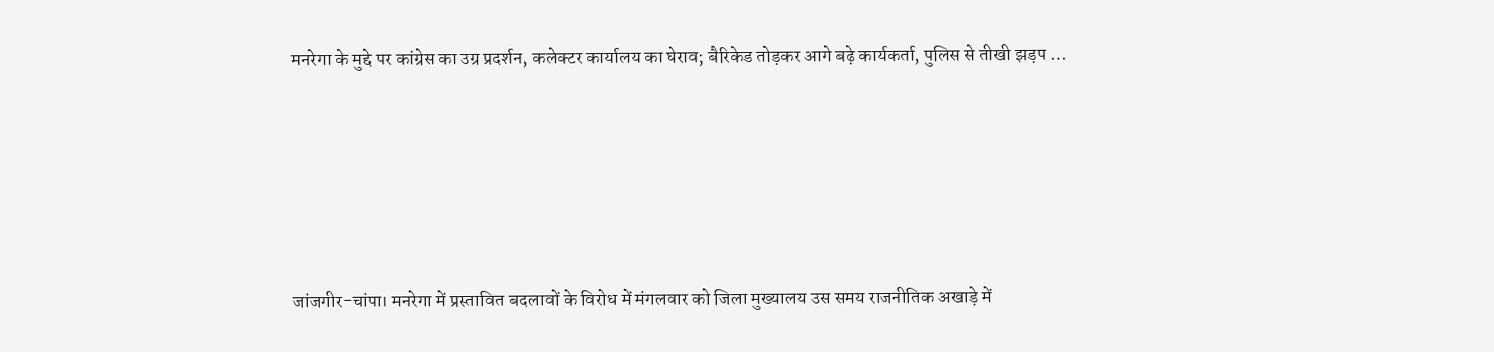मनरेगा के मुद्दे पर कांग्रेस का उग्र प्रदर्शन, कलेक्टर कार्यालय का घेराव; बैरिकेड तोड़कर आगे बढ़े कार्यकर्ता, पुलिस से तीखी झड़प …






जांजगीर-चांपा। मनरेगा में प्रस्तावित बदलावों के विरोध में मंगलवार को जिला मुख्यालय उस समय राजनीतिक अखाड़े में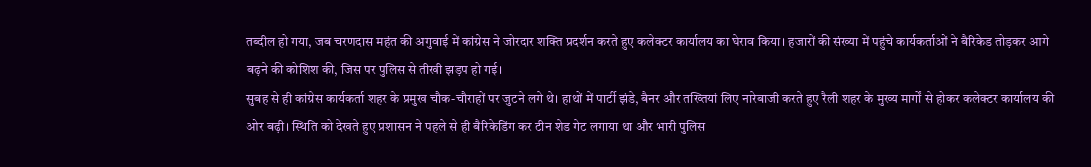तब्दील हो गया, जब चरणदास महंत की अगुवाई में कांग्रेस ने जोरदार शक्ति प्रदर्शन करते हुए कलेक्टर कार्यालय का घेराव किया। हजारों की संख्या में पहुंचे कार्यकर्ताओं ने बैरिकेड तोड़कर आगे बढ़ने की कोशिश की, जिस पर पुलिस से तीखी झड़प हो गई।
सुबह से ही कांग्रेस कार्यकर्ता शहर के प्रमुख चौक-चौराहों पर जुटने लगे थे। हाथों में पार्टी झंडे, बैनर और तख्तियां लिए नारेबाजी करते हुए रैली शहर के मुख्य मार्गों से होकर कलेक्टर कार्यालय की ओर बढ़ी। स्थिति को देखते हुए प्रशासन ने पहले से ही बैरिकेडिंग कर टीन शेड गेट लगाया था और भारी पुलिस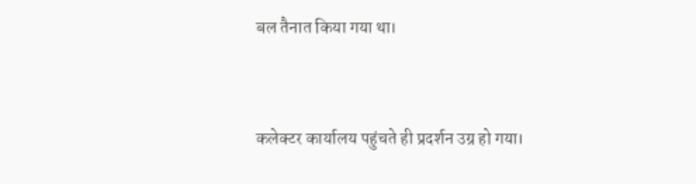बल तैनात किया गया था।


कलेक्टर कार्यालय पहुंचते ही प्रदर्शन उग्र हो गया।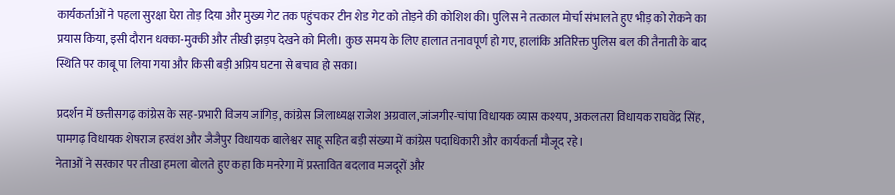कार्यकर्ताओं ने पहला सुरक्षा घेरा तोड़ दिया और मुख्य गेट तक पहुंचकर टीन शेड गेट को तोड़ने की कोशिश की। पुलिस ने तत्काल मोर्चा संभालते हुए भीड़ को रोकने का प्रयास किया, इसी दौरान धक्का-मुक्की और तीखी झड़प देखने को मिली। कुछ समय के लिए हालात तनावपूर्ण हो गए, हालांकि अतिरिक्त पुलिस बल की तैनाती के बाद स्थिति पर काबू पा लिया गया और किसी बड़ी अप्रिय घटना से बचाव हो सका।

प्रदर्शन में छत्तीसगढ़ कांग्रेस के सह-प्रभारी विजय जांगिड़, कांग्रेस जिलाध्यक्ष राजेश अग्रवाल,जांजगीर-चांपा विधायक व्यास कश्यप, अकलतरा विधायक राघवेंद्र सिंह, पामगढ़ विधायक शेषराज हरवंश और जैजैपुर विधायक बालेश्वर साहू सहित बड़ी संख्या में कांग्रेस पदाधिकारी और कार्यकर्ता मौजूद रहे।
नेताओं ने सरकार पर तीखा हमला बोलते हुए कहा कि मनरेगा में प्रस्तावित बदलाव मजदूरों और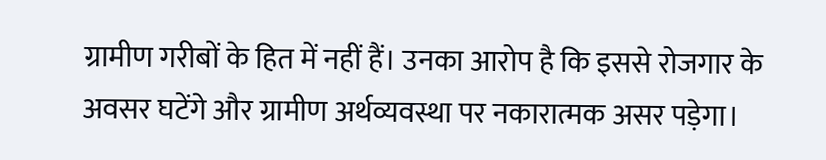ग्रामीण गरीबों के हित में नहीं हैं। उनका आरोप है कि इससे रोजगार के अवसर घटेंगे और ग्रामीण अर्थव्यवस्था पर नकारात्मक असर पड़ेगा।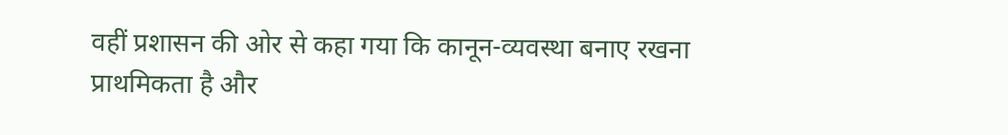वहीं प्रशासन की ओर से कहा गया कि कानून-व्यवस्था बनाए रखना प्राथमिकता है और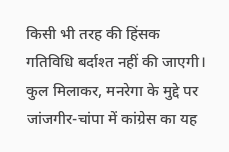किसी भी तरह की हिंसक गतिविधि बर्दाश्त नहीं की जाएगी।
कुल मिलाकर, मनरेगा के मुद्दे पर जांजगीर-चांपा में कांग्रेस का यह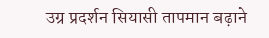उग्र प्रदर्शन सियासी तापमान बढ़ाने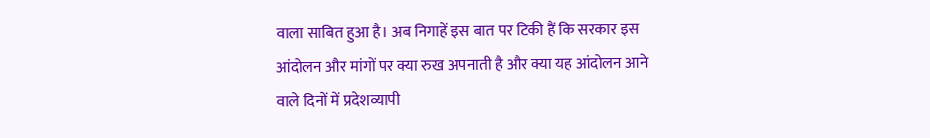वाला साबित हुआ है। अब निगाहें इस बात पर टिकी हैं कि सरकार इस आंदोलन और मांगों पर क्या रुख अपनाती है और क्या यह आंदोलन आने वाले दिनों में प्रदेशव्यापी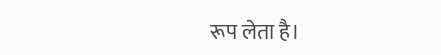रूप लेता है।